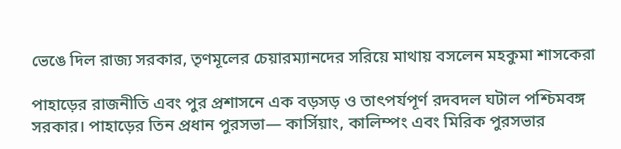ভেঙে দিল রাজ্য সরকার, তৃণমূলের চেয়ারম্যানদের সরিয়ে মাথায় বসলেন মহকুমা শাসকেরা

পাহাড়ের রাজনীতি এবং পুর প্রশাসনে এক বড়সড় ও তাৎপর্যপূর্ণ রদবদল ঘটাল পশ্চিমবঙ্গ সরকার। পাহাড়ের তিন প্রধান পুরসভা— কার্সিয়াং, কালিম্পং এবং মিরিক পুরসভার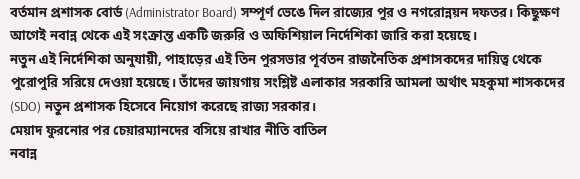বর্তমান প্রশাসক বোর্ড (Administrator Board) সম্পূর্ণ ভেঙে দিল রাজ্যের পুর ও নগরোন্নয়ন দফতর। কিছুক্ষণ আগেই নবান্ন থেকে এই সংক্রান্ত একটি জরুরি ও অফিশিয়াল নির্দেশিকা জারি করা হয়েছে।
নতুন এই নির্দেশিকা অনুযায়ী, পাহাড়ের এই তিন পুরসভার পূর্বতন রাজনৈতিক প্রশাসকদের দায়িত্ব থেকে পুরোপুরি সরিয়ে দেওয়া হয়েছে। তাঁদের জায়গায় সংশ্লিষ্ট এলাকার সরকারি আমলা অর্থাৎ মহকুমা শাসকদের (SDO) নতুন প্রশাসক হিসেবে নিয়োগ করেছে রাজ্য সরকার।
মেয়াদ ফুরনোর পর চেয়ারম্যানদের বসিয়ে রাখার নীতি বাতিল
নবান্ন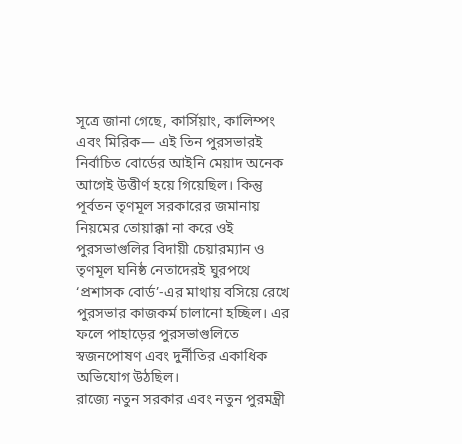সূত্রে জানা গেছে, কার্সিয়াং, কালিম্পং এবং মিরিক— এই তিন পুরসভারই নির্বাচিত বোর্ডের আইনি মেয়াদ অনেক আগেই উত্তীর্ণ হয়ে গিয়েছিল। কিন্তু পূর্বতন তৃণমূল সরকারের জমানায় নিয়মের তোয়াক্কা না করে ওই পুরসভাগুলির বিদায়ী চেয়ারম্যান ও তৃণমূল ঘনিষ্ঠ নেতাদেরই ঘুরপথে ‘প্রশাসক বোর্ড’-এর মাথায় বসিয়ে রেখে পুরসভার কাজকর্ম চালানো হচ্ছিল। এর ফলে পাহাড়ের পুরসভাগুলিতে স্বজনপোষণ এবং দুর্নীতির একাধিক অভিযোগ উঠছিল।
রাজ্যে নতুন সরকার এবং নতুন পুরমন্ত্রী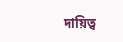দায়িত্ব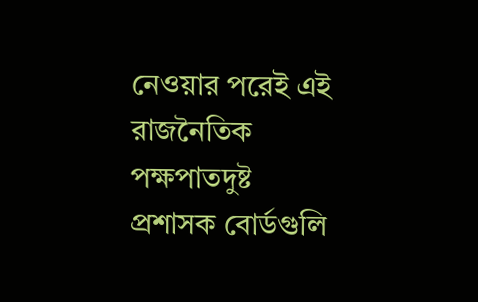নেওয়ার পরেই এই রাজনৈতিক পক্ষপাতদুষ্ট প্রশাসক বোর্ডগুলি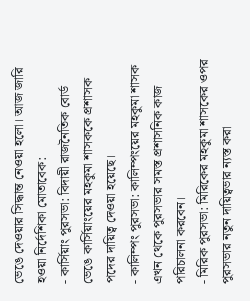ভেঙে দেওয়ার সিদ্ধান্ত নেওয়া হলো। আজ জারি হওয়া নির্দেশিকা মোতাবেক:
- কার্সিয়াং পুরসভা: বিদায়ী রাজনৈতিক বোর্ড ভেঙে কার্সিয়াংয়ের মহকুমা শাসককে প্রশাসক পদের দায়িত্ব দেওয়া হয়েছে।
- কালিম্পং পুরসভা: কালিম্পংয়ের মহকুমা শাসক এখন থেকে পুরসভার সমস্ত প্রশাসনিক কাজ পরিচালনা করবেন।
- মিরিক পুরসভা: মিরিকের মহকুমা শাসকের ওপর পুরসভার নতুন দায়িত্বভার ন্যস্ত করা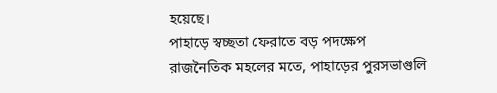হয়েছে।
পাহাড়ে স্বচ্ছতা ফেরাতে বড় পদক্ষেপ
রাজনৈতিক মহলের মতে, পাহাড়ের পুরসভাগুলি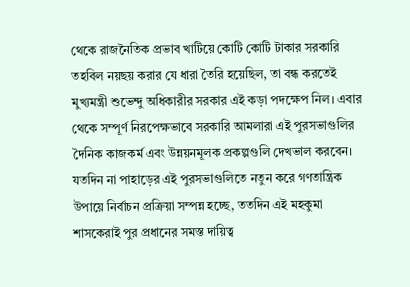থেকে রাজনৈতিক প্রভাব খাটিয়ে কোটি কোটি টাকার সরকারি তহবিল নয়ছয় করার যে ধারা তৈরি হয়েছিল, তা বন্ধ করতেই মুখ্যমন্ত্রী শুভেন্দু অধিকারীর সরকার এই কড়া পদক্ষেপ নিল। এবার থেকে সম্পূর্ণ নিরপেক্ষভাবে সরকারি আমলারা এই পুরসভাগুলির দৈনিক কাজকর্ম এবং উন্নয়নমূলক প্রকল্পগুলি দেখভাল করবেন। যতদিন না পাহাড়ের এই পুরসভাগুলিতে নতুন করে গণতান্ত্রিক উপায়ে নির্বাচন প্রক্রিয়া সম্পন্ন হচ্ছে, ততদিন এই মহকুমা শাসকেরাই পুর প্রধানের সমস্ত দায়িত্ব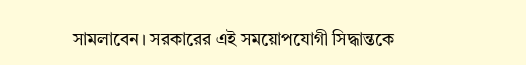সামলাবেন। সরকারের এই সময়োপযোগী সিদ্ধান্তকে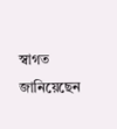স্বাগত জানিয়েছেন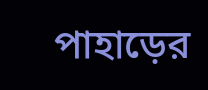পাহাড়ের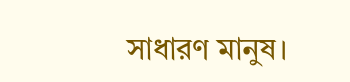সাধারণ মানুষ।